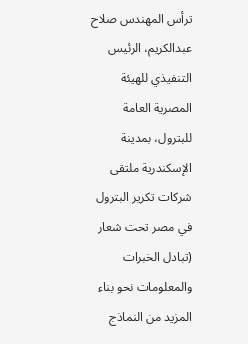ترأس المهندس صلاح عبدالكريم، الرئيس التنفيذي للهيئة المصرية العامة للبترول، بمدينة الإسكندرية ملتقى شركات تكرير البترول في مصر تحت شعار (تبادل الخبرات والمعلومات نحو بناء المزيد من النماذج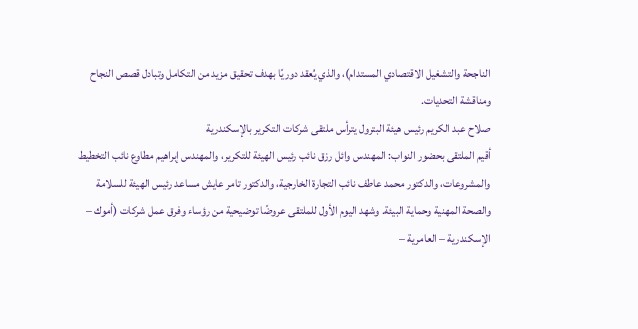الناجحة والتشغيل الاقتصادي المستدام)، والذي يُعقد دوريًا بهدف تحقيق مزيد من التكامل وتبادل قصص النجاح ومناقشة التحديات.
صلاح عبد الكريم رئيس هيئة البترول يترأس ملتقى شركات التكرير بالإسكندرية
أقيم الملتقى بحضور النواب: المهندس وائل رزق نائب رئيس الهيئة للتكرير، والمهندس إبراهيم مطاوع نائب التخطيط والمشروعات، والدكتور محمد عاطف نائب التجارة الخارجية، والدكتور تامر عايش مساعد رئيس الهيئة للسلامة والصحة المهنية وحماية البيئة. وشهد اليوم الأول للملتقى عروضًا توضيحية من رؤساء وفرق عمل شركات (أموك – الإسكندرية – العامرية –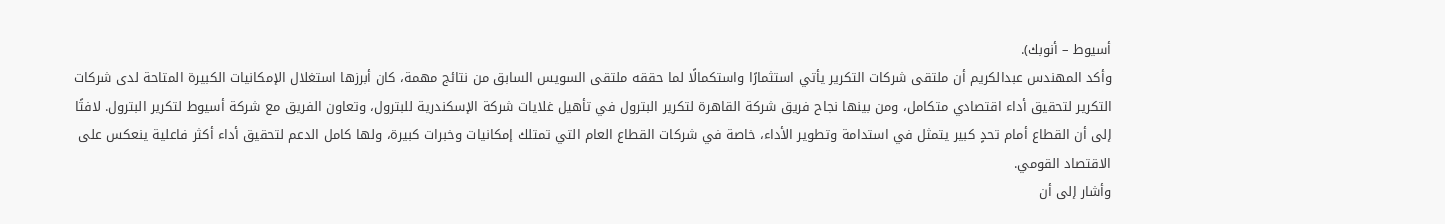أسيوط – أنوبك).
وأكد المهندس عبدالكريم أن ملتقى شركات التكرير يأتي استثمارًا واستكمالًا لما حققه ملتقى السويس السابق من نتائج مهمة، كان أبرزها استغلال الإمكانيات الكبيرة المتاحة لدى شركات التكرير لتحقيق أداء اقتصادي متكامل، ومن بينها نجاح فريق شركة القاهرة لتكرير البترول في تأهيل غلايات شركة الإسكندرية للبترول، وتعاون الفريق مع شركة أسيوط لتكرير البترول. لافتًا إلى أن القطاع أمام تحدٍ كبير يتمثل في استدامة وتطوير الأداء، خاصة في شركات القطاع العام التي تمتلك إمكانيات وخبرات كبيرة، ولها كامل الدعم لتحقيق أداء أكثر فاعلية ينعكس على الاقتصاد القومي.
وأشار إلى أن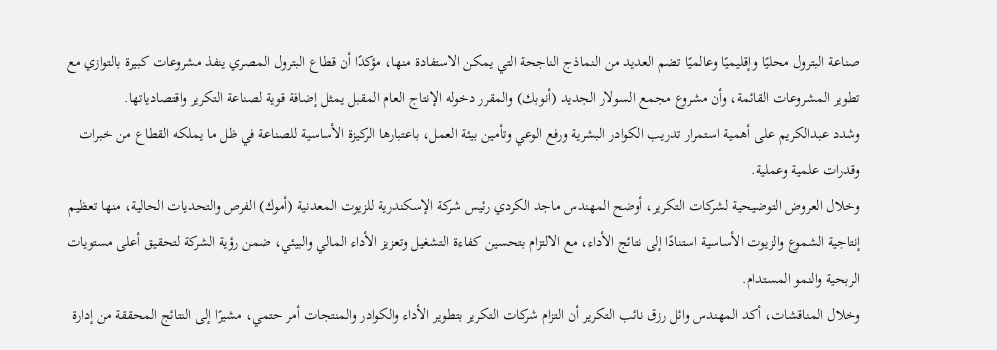صناعة البترول محليًا وإقليميًا وعالميًا تضم العديد من النماذج الناجحة التي يمكن الاستفادة منها، مؤكدًا أن قطاع البترول المصري ينفذ مشروعات كبيرة بالتوازي مع تطوير المشروعات القائمة، وأن مشروع مجمع السولار الجديد (أنوبك) والمقرر دخوله الإنتاج العام المقبل يمثل إضافة قوية لصناعة التكرير واقتصادياتها.
وشدد عبدالكريم على أهمية استمرار تدريب الكوادر البشرية ورفع الوعي وتأمين بيئة العمل، باعتبارها الركيزة الأساسية للصناعة في ظل ما يملكه القطاع من خبرات وقدرات علمية وعملية.
وخلال العروض التوضيحية لشركات التكرير، أوضح المهندس ماجد الكردي رئيس شركة الإسكندرية للزيوت المعدنية (أموك) الفرص والتحديات الحالية، منها تعظيم إنتاجية الشموع والزيوت الأساسية استنادًا إلى نتائج الأداء، مع الالتزام بتحسين كفاءة التشغيل وتعزيز الأداء المالي والبيئي، ضمن رؤية الشركة لتحقيق أعلى مستويات الربحية والنمو المستدام.
وخلال المناقشات، أكد المهندس وائل رزق نائب التكرير أن التزام شركات التكرير بتطوير الأداء والكوادر والمنتجات أمر حتمي، مشيرًا إلى النتائج المحققة من إدارة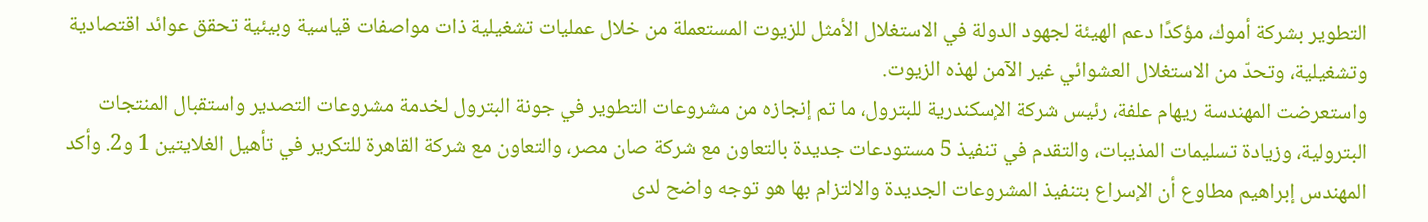التطوير بشركة أموك، مؤكدًا دعم الهيئة لجهود الدولة في الاستغلال الأمثل للزيوت المستعملة من خلال عمليات تشغيلية ذات مواصفات قياسية وبيئية تحقق عوائد اقتصادية وتشغيلية، وتحدّ من الاستغلال العشوائي غير الآمن لهذه الزيوت.
واستعرضت المهندسة ريهام علفة، رئيس شركة الإسكندرية للبترول، ما تم إنجازه من مشروعات التطوير في جونة البترول لخدمة مشروعات التصدير واستقبال المنتجات البترولية، وزيادة تسليمات المذيبات، والتقدم في تنفيذ 5 مستودعات جديدة بالتعاون مع شركة صان مصر، والتعاون مع شركة القاهرة للتكرير في تأهيل الغلايتين 1 و2. وأكد المهندس إبراهيم مطاوع أن الإسراع بتنفيذ المشروعات الجديدة والالتزام بها هو توجه واضح لدى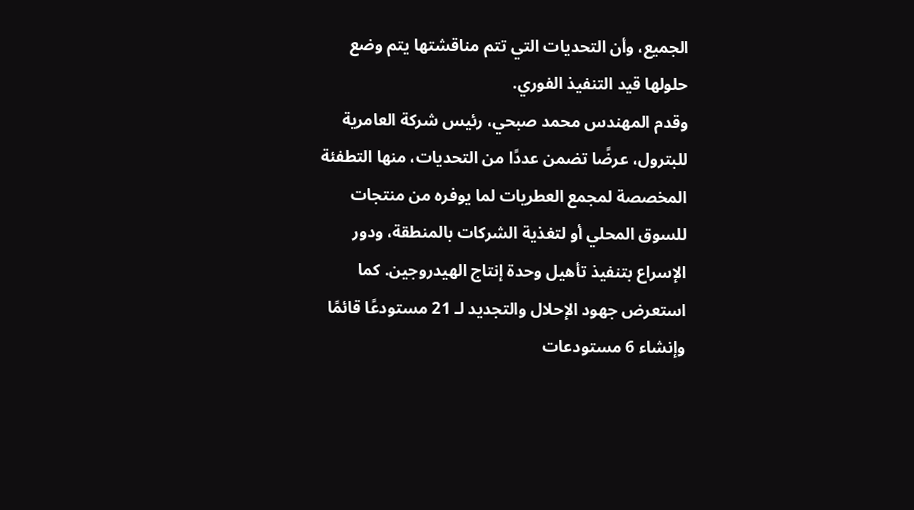الجميع، وأن التحديات التي تتم مناقشتها يتم وضع حلولها قيد التنفيذ الفوري.
وقدم المهندس محمد صبحي، رئيس شركة العامرية للبترول، عرضًا تضمن عددًا من التحديات، منها التطفئة المخصصة لمجمع العطريات لما يوفره من منتجات للسوق المحلي أو لتغذية الشركات بالمنطقة، ودور الإسراع بتنفيذ تأهيل وحدة إنتاج الهيدروجين. كما استعرض جهود الإحلال والتجديد لـ 21 مستودعًا قائمًا وإنشاء 6 مستودعات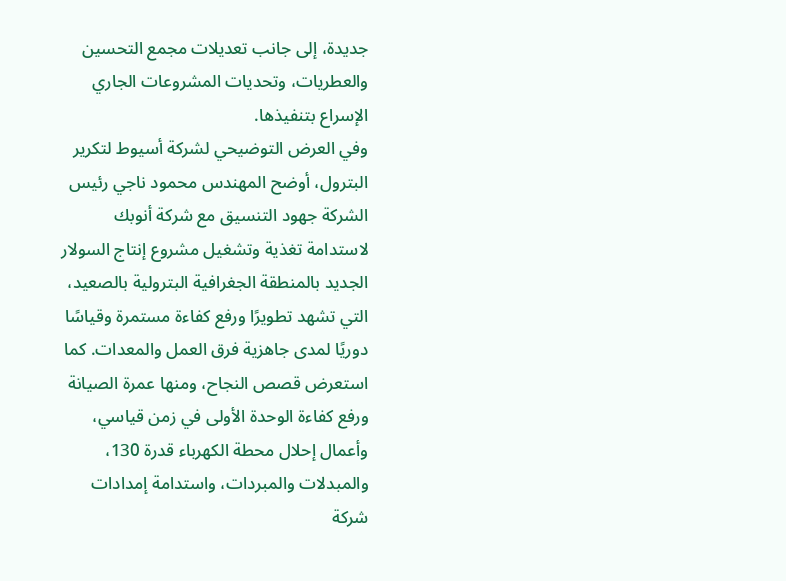جديدة، إلى جانب تعديلات مجمع التحسين والعطريات، وتحديات المشروعات الجاري الإسراع بتنفيذها.
وفي العرض التوضيحي لشركة أسيوط لتكرير البترول، أوضح المهندس محمود ناجي رئيس الشركة جهود التنسيق مع شركة أنوبك لاستدامة تغذية وتشغيل مشروع إنتاج السولار الجديد بالمنطقة الجغرافية البترولية بالصعيد، التي تشهد تطويرًا ورفع كفاءة مستمرة وقياسًا دوريًا لمدى جاهزية فرق العمل والمعدات. كما استعرض قصص النجاح، ومنها عمرة الصيانة ورفع كفاءة الوحدة الأولى في زمن قياسي، وأعمال إحلال محطة الكهرباء قدرة 130، والمبدلات والمبردات، واستدامة إمدادات شركة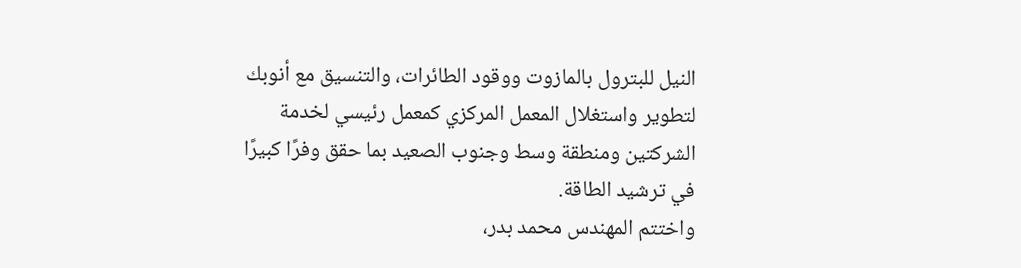النيل للبترول بالمازوت ووقود الطائرات، والتنسيق مع أنوبك لتطوير واستغلال المعمل المركزي كمعمل رئيسي لخدمة الشركتين ومنطقة وسط وجنوب الصعيد بما حقق وفرًا كبيرًا في ترشيد الطاقة.
واختتم المهندس محمد بدر،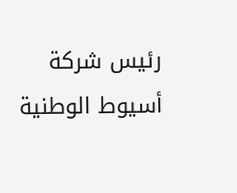رئيس شركة أسيوط الوطنية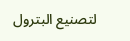لتصنيع البترول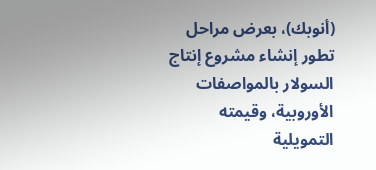(أنوبك)، بعرض مراحل تطور إنشاء مشروع إنتاج السولار بالمواصفات الأوروبية، وقيمته التمويلية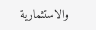والاستثمارية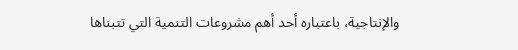والإنتاجية، باعتباره أحد أهم مشروعات التنمية التي تتبناها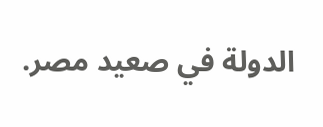الدولة في صعيد مصر.